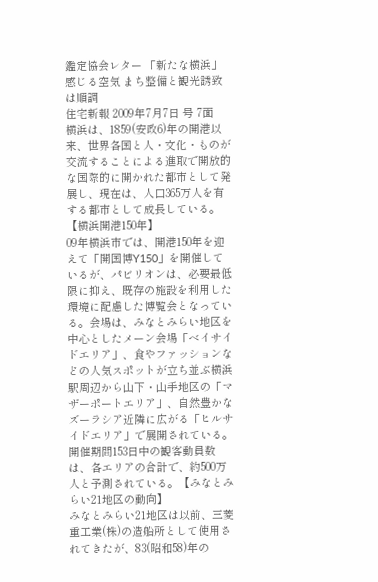鑑定協会レター 「新たな横浜」感じる空気 まち整備と観光誘致は順調
住宅新報 2009年7月7日 号 7面
横浜は、1859(安政6)年の開港以来、世界各国と人・文化・ものが交流することによる進取で開放的な国際的に開かれた都市として発展し、現在は、人口365万人を有する都市として成長している。【横浜開港150年】
09年横浜市では、開港150年を迎えて「開国博Y150」を開催しているが、パビリオンは、必要最低限に抑え、既存の施設を利用した環境に配慮した博覧会となっている。会場は、みなとみらい地区を中心としたメーン会場「ベイサイドエリア」、食やファッションなどの人気スポットが立ち並ぶ横浜駅周辺から山下・山手地区の「マザーポートエリア」、自然豊かなズーラシア近隣に広がる「ヒルサイドエリア」で展開されている。開催期間153日中の観客動員数は、各エリアの合計で、約500万人と予測されている。【みなとみらい21地区の動向】
みなとみらい21地区は以前、三菱重工業(株)の造船所として使用されてきたが、83(昭和58)年の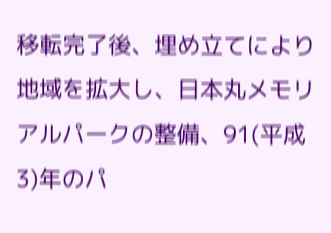移転完了後、埋め立てにより地域を拡大し、日本丸メモリアルパークの整備、91(平成3)年のパ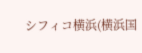シフィコ横浜(横浜国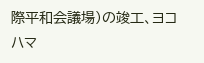際平和会議場)の竣工、ヨコハマ